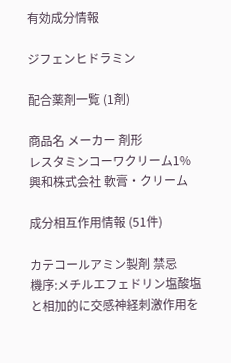有効成分情報

ジフェンヒドラミン

配合薬剤一覧 (1剤)

商品名 メーカー 剤形
レスタミンコーワクリーム1% 興和株式会社 軟膏・クリーム

成分相互作用情報 (51件)

カテコールアミン製剤 禁忌
機序:メチルエフェドリン塩酸塩と相加的に交感神経刺激作用を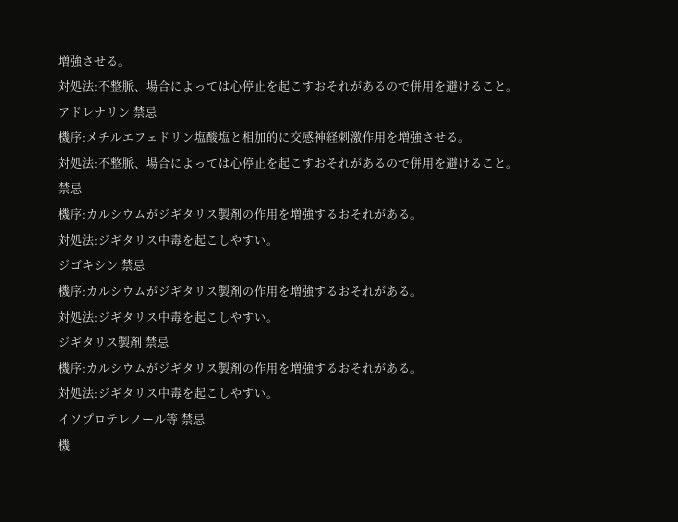増強させる。
対処法:不整脈、場合によっては心停止を起こすおそれがあるので併用を避けること。
アドレナリン 禁忌
機序:メチルエフェドリン塩酸塩と相加的に交感神経刺激作用を増強させる。
対処法:不整脈、場合によっては心停止を起こすおそれがあるので併用を避けること。
禁忌
機序:カルシウムがジギタリス製剤の作用を増強するおそれがある。
対処法:ジギタリス中毒を起こしやすい。
ジゴキシン 禁忌
機序:カルシウムがジギタリス製剤の作用を増強するおそれがある。
対処法:ジギタリス中毒を起こしやすい。
ジギタリス製剤 禁忌
機序:カルシウムがジギタリス製剤の作用を増強するおそれがある。
対処法:ジギタリス中毒を起こしやすい。
イソプロテレノール等 禁忌
機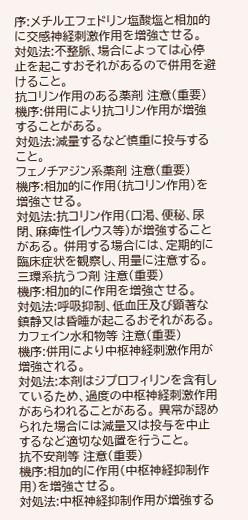序:メチルエフェドリン塩酸塩と相加的に交感神経刺激作用を増強させる。
対処法:不整脈、場合によっては心停止を起こすおそれがあるので併用を避けること。
抗コリン作用のある薬剤 注意(重要)
機序:併用により抗コリン作用が増強することがある。
対処法:減量するなど慎重に投与すること。
フェノチアジン系薬剤 注意(重要)
機序:相加的に作用(抗コリン作用)を増強させる。
対処法:抗コリン作用(口渇、便秘、尿閉、麻痺性イレウス等)が増強することがある。 併用する場合には、定期的に臨床症状を観察し、用量に注意する。
三環系抗うつ剤 注意(重要)
機序:相加的に作用を増強させる。
対処法:呼吸抑制、低血圧及び顕著な鎮静又は昏睡が起こるおそれがある。
カフェイン水和物等 注意(重要)
機序:併用により中枢神経刺激作用が増強される。
対処法:本剤はジプロフィリンを含有しているため、過度の中枢神経刺激作用があらわれることがある。 異常が認められた場合には減量又は投与を中止するなど適切な処置を行うこと。
抗不安剤等 注意(重要)
機序:相加的に作用(中枢神経抑制作用)を増強させる。
対処法:中枢神経抑制作用が増強する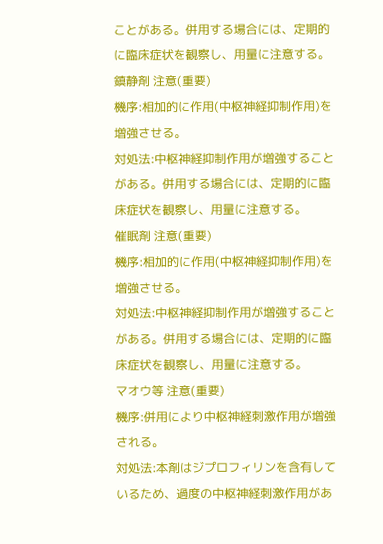ことがある。併用する場合には、定期的に臨床症状を観察し、用量に注意する。
鎮静剤 注意(重要)
機序:相加的に作用(中枢神経抑制作用)を増強させる。
対処法:中枢神経抑制作用が増強することがある。併用する場合には、定期的に臨床症状を観察し、用量に注意する。
催眠剤 注意(重要)
機序:相加的に作用(中枢神経抑制作用)を増強させる。
対処法:中枢神経抑制作用が増強することがある。併用する場合には、定期的に臨床症状を観察し、用量に注意する。
マオウ等 注意(重要)
機序:併用により中枢神経刺激作用が増強される。
対処法:本剤はジプロフィリンを含有しているため、過度の中枢神経刺激作用があ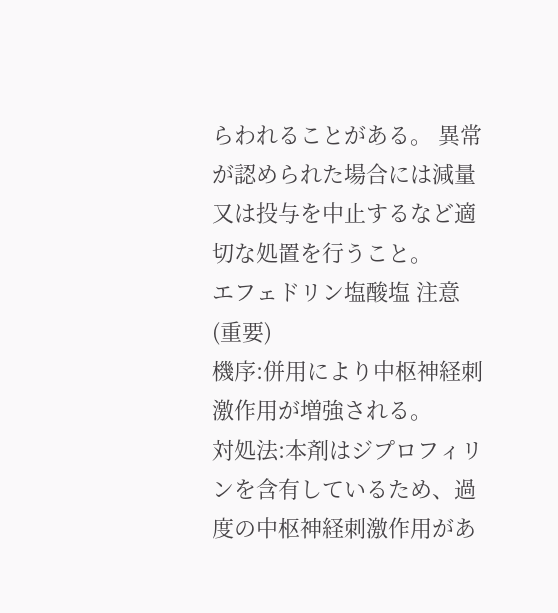らわれることがある。 異常が認められた場合には減量又は投与を中止するなど適切な処置を行うこと。
エフェドリン塩酸塩 注意(重要)
機序:併用により中枢神経刺激作用が増強される。
対処法:本剤はジプロフィリンを含有しているため、過度の中枢神経刺激作用があ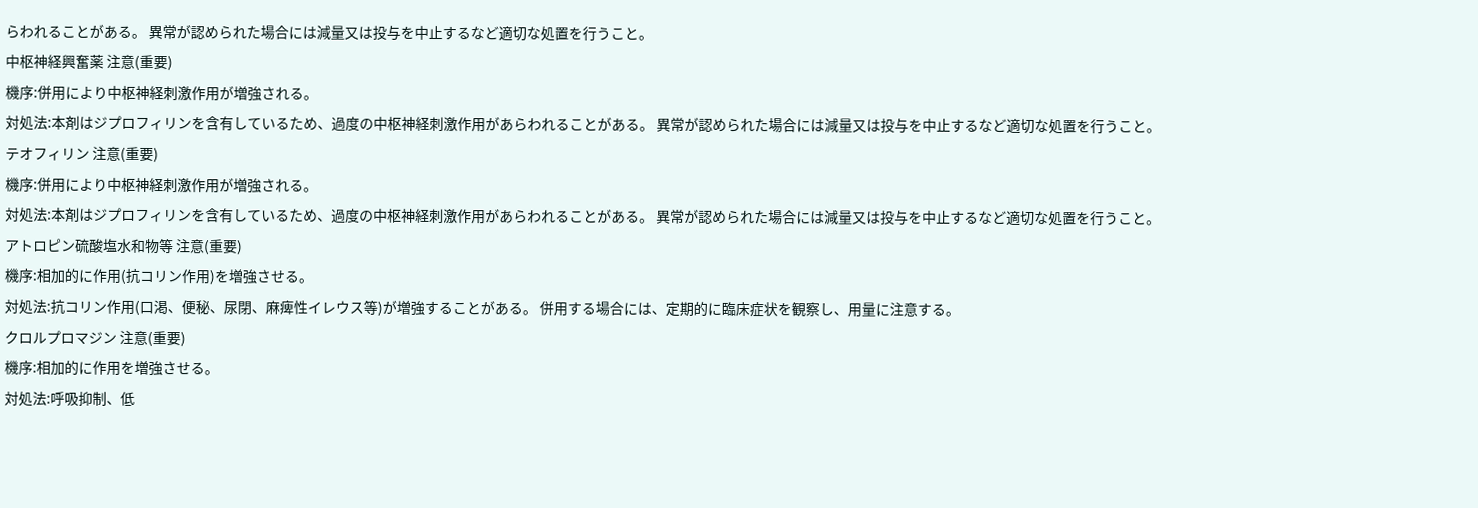らわれることがある。 異常が認められた場合には減量又は投与を中止するなど適切な処置を行うこと。
中枢神経興奮薬 注意(重要)
機序:併用により中枢神経刺激作用が増強される。
対処法:本剤はジプロフィリンを含有しているため、過度の中枢神経刺激作用があらわれることがある。 異常が認められた場合には減量又は投与を中止するなど適切な処置を行うこと。
テオフィリン 注意(重要)
機序:併用により中枢神経刺激作用が増強される。
対処法:本剤はジプロフィリンを含有しているため、過度の中枢神経刺激作用があらわれることがある。 異常が認められた場合には減量又は投与を中止するなど適切な処置を行うこと。
アトロピン硫酸塩水和物等 注意(重要)
機序:相加的に作用(抗コリン作用)を増強させる。
対処法:抗コリン作用(口渇、便秘、尿閉、麻痺性イレウス等)が増強することがある。 併用する場合には、定期的に臨床症状を観察し、用量に注意する。
クロルプロマジン 注意(重要)
機序:相加的に作用を増強させる。
対処法:呼吸抑制、低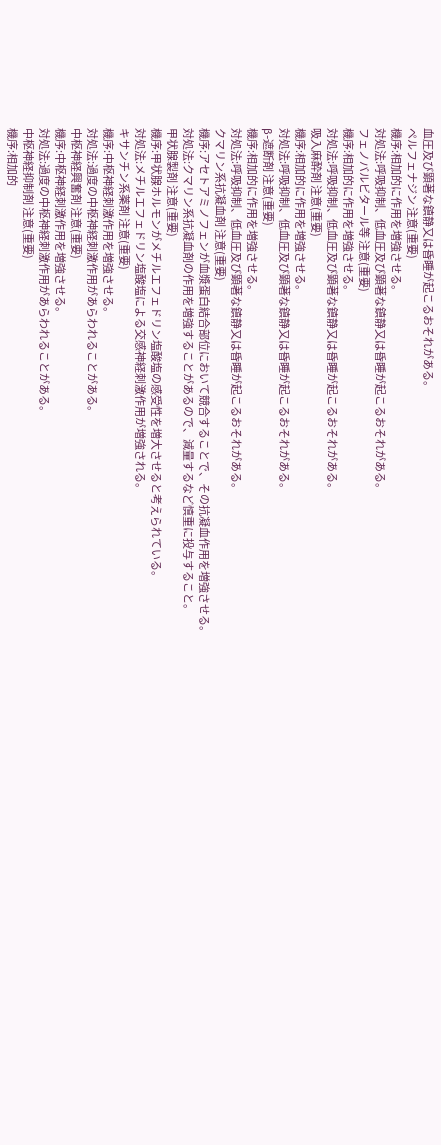血圧及び顕著な鎮静又は昏睡が起こるおそれがある。
ペルフェナジン 注意(重要)
機序:相加的に作用を増強させる。
対処法:呼吸抑制、低血圧及び顕著な鎮静又は昏睡が起こるおそれがある。
フェノバルビタール等 注意(重要)
機序:相加的に作用を増強させる。
対処法:呼吸抑制、低血圧及び顕著な鎮静又は昏睡が起こるおそれがある。
吸入麻酔剤 注意(重要)
機序:相加的に作用を増強させる。
対処法:呼吸抑制、低血圧及び顕著な鎮静又は昏睡が起こるおそれがある。
β-遮断剤 注意(重要)
機序:相加的に作用を増強させる。
対処法:呼吸抑制、低血圧及び顕著な鎮静又は昏睡が起こるおそれがある。
クマリン系抗凝血剤 注意(重要)
機序:アセトアミノフェンが血漿蛋白結合部位において競合することで、その抗凝血作用を増強させる。
対処法:クマリン系抗凝血剤の作用を増強することがあるので、減量するなど慎重に投与すること。
甲状腺製剤 注意(重要)
機序:甲状腺ホルモンがメチルエフェドリン塩酸塩の感受性を増大させると考えられている。
対処法:メチルエフェドリン塩酸塩による交感神経刺激作用が増強される。
キサンチン系薬剤 注意(重要)
機序:中枢神経刺激作用を増強させる。
対処法:過度の中枢神経刺激作用があらわれることがある。
中枢神経興奮剤 注意(重要)
機序:中枢神経刺激作用を増強させる。
対処法:過度の中枢神経刺激作用があらわれることがある。
中枢神経抑制剤 注意(重要)
機序:相加的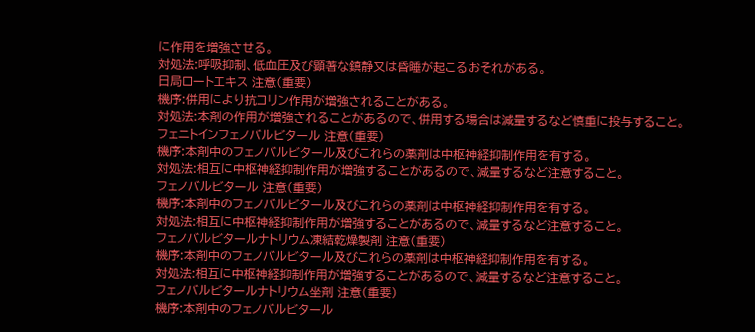に作用を増強させる。
対処法:呼吸抑制、低血圧及び顕著な鎮静又は昏睡が起こるおそれがある。
日局ロートエキス 注意(重要)
機序:併用により抗コリン作用が増強されることがある。
対処法:本剤の作用が増強されることがあるので、併用する場合は減量するなど慎重に投与すること。
フェニトインフェノバルビタール 注意(重要)
機序:本剤中のフェノバルビタール及びこれらの薬剤は中枢神経抑制作用を有する。
対処法:相互に中枢神経抑制作用が増強することがあるので、減量するなど注意すること。
フェノバルビタール 注意(重要)
機序:本剤中のフェノバルビタール及びこれらの薬剤は中枢神経抑制作用を有する。
対処法:相互に中枢神経抑制作用が増強することがあるので、減量するなど注意すること。
フェノバルビタールナトリウム凍結乾燥製剤 注意(重要)
機序:本剤中のフェノバルビタール及びこれらの薬剤は中枢神経抑制作用を有する。
対処法:相互に中枢神経抑制作用が増強することがあるので、減量するなど注意すること。
フェノバルビタールナトリウム坐剤 注意(重要)
機序:本剤中のフェノバルビタール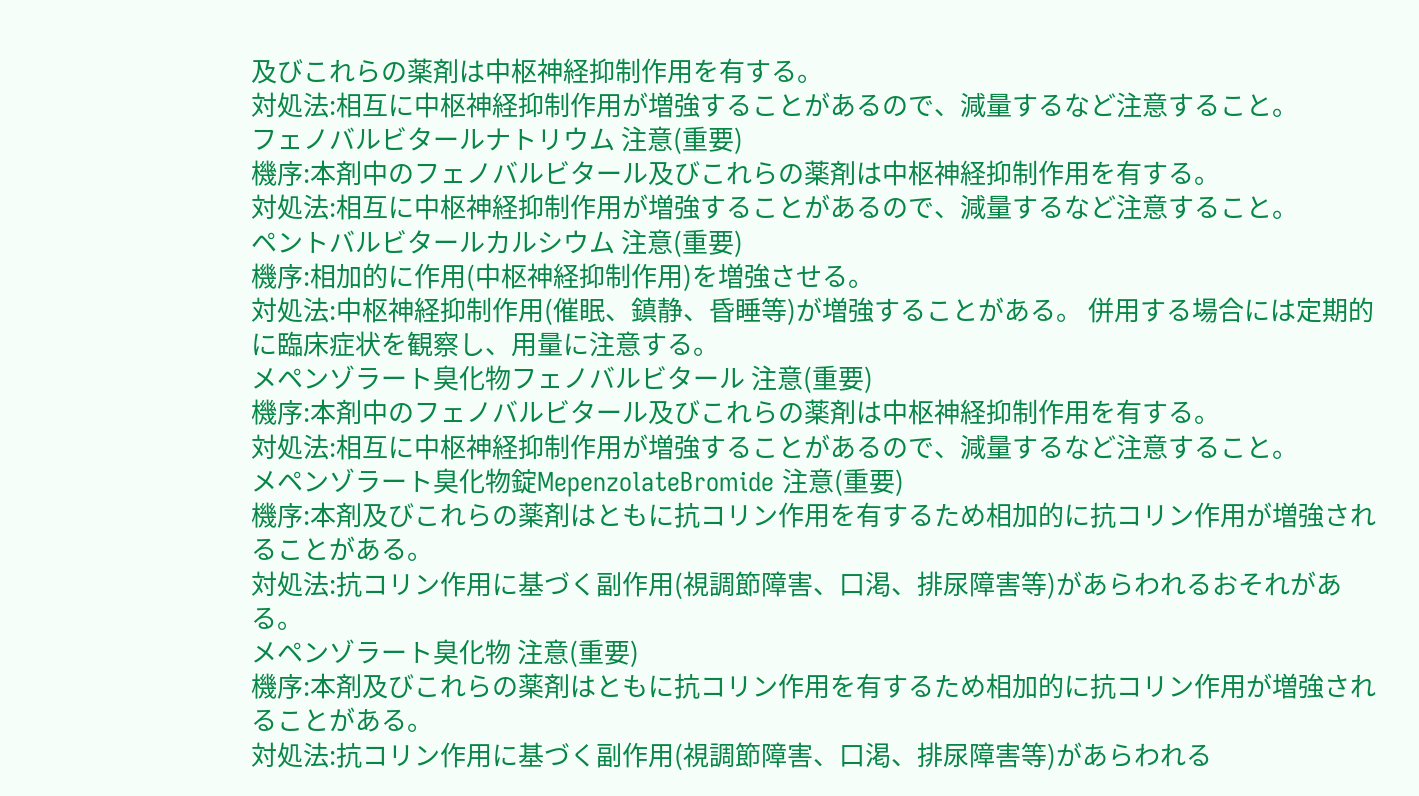及びこれらの薬剤は中枢神経抑制作用を有する。
対処法:相互に中枢神経抑制作用が増強することがあるので、減量するなど注意すること。
フェノバルビタールナトリウム 注意(重要)
機序:本剤中のフェノバルビタール及びこれらの薬剤は中枢神経抑制作用を有する。
対処法:相互に中枢神経抑制作用が増強することがあるので、減量するなど注意すること。
ペントバルビタールカルシウム 注意(重要)
機序:相加的に作用(中枢神経抑制作用)を増強させる。
対処法:中枢神経抑制作用(催眠、鎮静、昏睡等)が増強することがある。 併用する場合には定期的に臨床症状を観察し、用量に注意する。
メペンゾラート臭化物フェノバルビタール 注意(重要)
機序:本剤中のフェノバルビタール及びこれらの薬剤は中枢神経抑制作用を有する。
対処法:相互に中枢神経抑制作用が増強することがあるので、減量するなど注意すること。
メペンゾラート臭化物錠MepenzolateBromide 注意(重要)
機序:本剤及びこれらの薬剤はともに抗コリン作用を有するため相加的に抗コリン作用が増強されることがある。
対処法:抗コリン作用に基づく副作用(視調節障害、口渇、排尿障害等)があらわれるおそれがある。
メペンゾラート臭化物 注意(重要)
機序:本剤及びこれらの薬剤はともに抗コリン作用を有するため相加的に抗コリン作用が増強されることがある。
対処法:抗コリン作用に基づく副作用(視調節障害、口渇、排尿障害等)があらわれる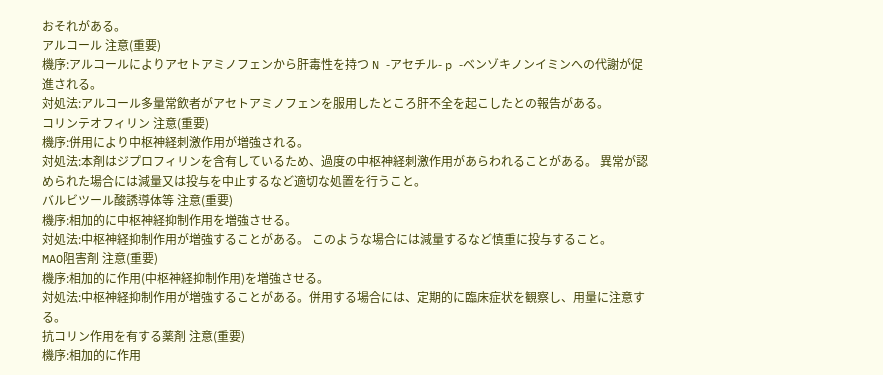おそれがある。
アルコール 注意(重要)
機序:アルコールによりアセトアミノフェンから肝毒性を持つ N -アセチル- p -ベンゾキノンイミンへの代謝が促進される。
対処法:アルコール多量常飲者がアセトアミノフェンを服用したところ肝不全を起こしたとの報告がある。
コリンテオフィリン 注意(重要)
機序:併用により中枢神経刺激作用が増強される。
対処法:本剤はジプロフィリンを含有しているため、過度の中枢神経刺激作用があらわれることがある。 異常が認められた場合には減量又は投与を中止するなど適切な処置を行うこと。
バルビツール酸誘導体等 注意(重要)
機序:相加的に中枢神経抑制作用を増強させる。
対処法:中枢神経抑制作用が増強することがある。 このような場合には減量するなど慎重に投与すること。
MAO阻害剤 注意(重要)
機序:相加的に作用(中枢神経抑制作用)を増強させる。
対処法:中枢神経抑制作用が増強することがある。併用する場合には、定期的に臨床症状を観察し、用量に注意する。
抗コリン作用を有する薬剤 注意(重要)
機序:相加的に作用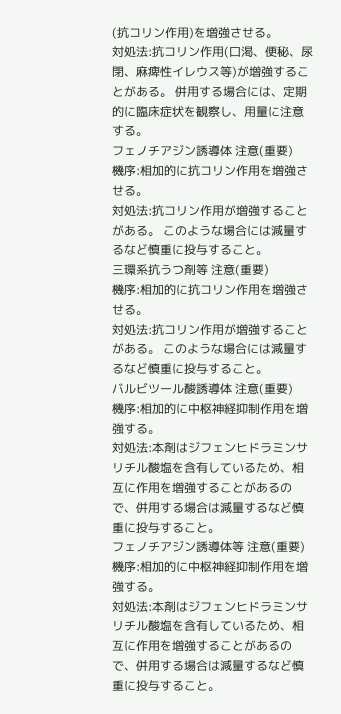(抗コリン作用)を増強させる。
対処法:抗コリン作用(口渇、便秘、尿閉、麻痺性イレウス等)が増強することがある。 併用する場合には、定期的に臨床症状を観察し、用量に注意する。
フェノチアジン誘導体 注意(重要)
機序:相加的に抗コリン作用を増強させる。
対処法:抗コリン作用が増強することがある。 このような場合には減量するなど慎重に投与すること。
三環系抗うつ剤等 注意(重要)
機序:相加的に抗コリン作用を増強させる。
対処法:抗コリン作用が増強することがある。 このような場合には減量するなど慎重に投与すること。
バルビツール酸誘導体 注意(重要)
機序:相加的に中枢神経抑制作用を増強する。
対処法:本剤はジフェンヒドラミンサリチル酸塩を含有しているため、相互に作用を増強することがあるので、併用する場合は減量するなど慎重に投与すること。
フェノチアジン誘導体等 注意(重要)
機序:相加的に中枢神経抑制作用を増強する。
対処法:本剤はジフェンヒドラミンサリチル酸塩を含有しているため、相互に作用を増強することがあるので、併用する場合は減量するなど慎重に投与すること。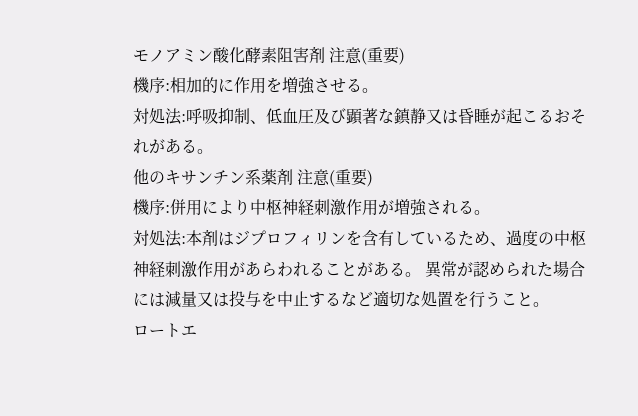モノアミン酸化酵素阻害剤 注意(重要)
機序:相加的に作用を増強させる。
対処法:呼吸抑制、低血圧及び顕著な鎮静又は昏睡が起こるおそれがある。
他のキサンチン系薬剤 注意(重要)
機序:併用により中枢神経刺激作用が増強される。
対処法:本剤はジプロフィリンを含有しているため、過度の中枢神経刺激作用があらわれることがある。 異常が認められた場合には減量又は投与を中止するなど適切な処置を行うこと。
ロートエ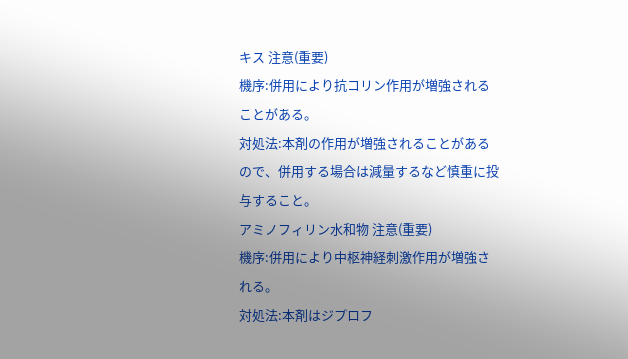キス 注意(重要)
機序:併用により抗コリン作用が増強されることがある。
対処法:本剤の作用が増強されることがあるので、併用する場合は減量するなど慎重に投与すること。
アミノフィリン水和物 注意(重要)
機序:併用により中枢神経刺激作用が増強される。
対処法:本剤はジプロフ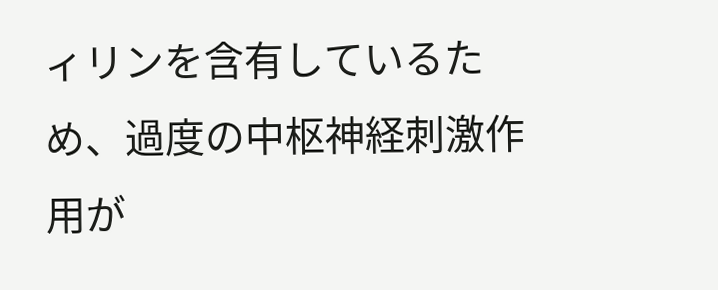ィリンを含有しているため、過度の中枢神経刺激作用が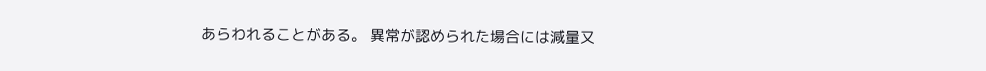あらわれることがある。 異常が認められた場合には減量又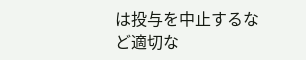は投与を中止するなど適切な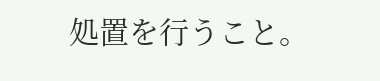処置を行うこと。